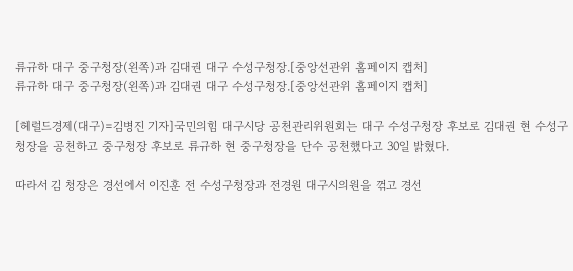류규하 대구 중구청장(왼쪽)과 김대권 대구 수성구청장.[중앙선관위 홈페이지 캡처]
류규하 대구 중구청장(왼쪽)과 김대권 대구 수성구청장.[중앙선관위 홈페이지 캡처]

[헤럴드경제(대구)=김병진 기자]국민의힘 대구시당 공천관리위원회는 대구 수성구청장 후보로 김대권 현 수성구청장을 공천하고 중구청장 후보로 류규하 현 중구청장을 단수 공천했다고 30일 밝혔다.

따라서 김 청장은 경선에서 이진훈 전 수성구청장과 전경원 대구시의원을 꺾고 경선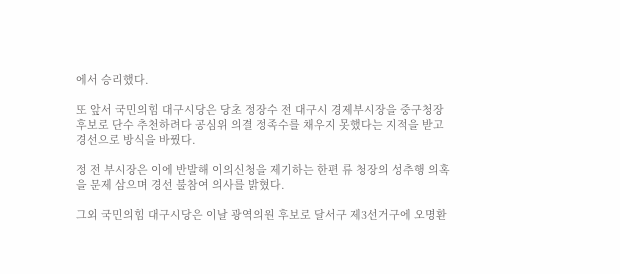에서 승리했다.

또 앞서 국민의힘 대구시당은 당초 정장수 전 대구시 경제부시장을 중구청장 후보로 단수 추천하려다 공심위 의결 정족수를 채우지 못했다는 지적을 받고 경선으로 방식을 바꿨다.

정 전 부시장은 이에 반발해 이의신청을 제기하는 한편 류 청장의 성추행 의혹을 문제 삼으며 경선 불참여 의사를 밝혔다.

그외 국민의힘 대구시당은 이날 광역의원 후보로 달서구 제3선거구에 오명환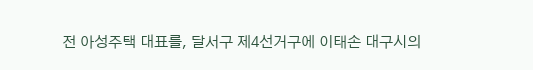전 아성주택 대표를, 달서구 제4선거구에 이태손 대구시의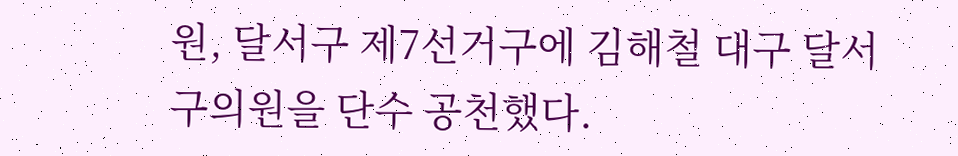원, 달서구 제7선거구에 김해철 대구 달서구의원을 단수 공천했다.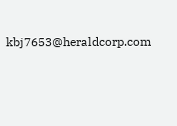kbj7653@heraldcorp.com